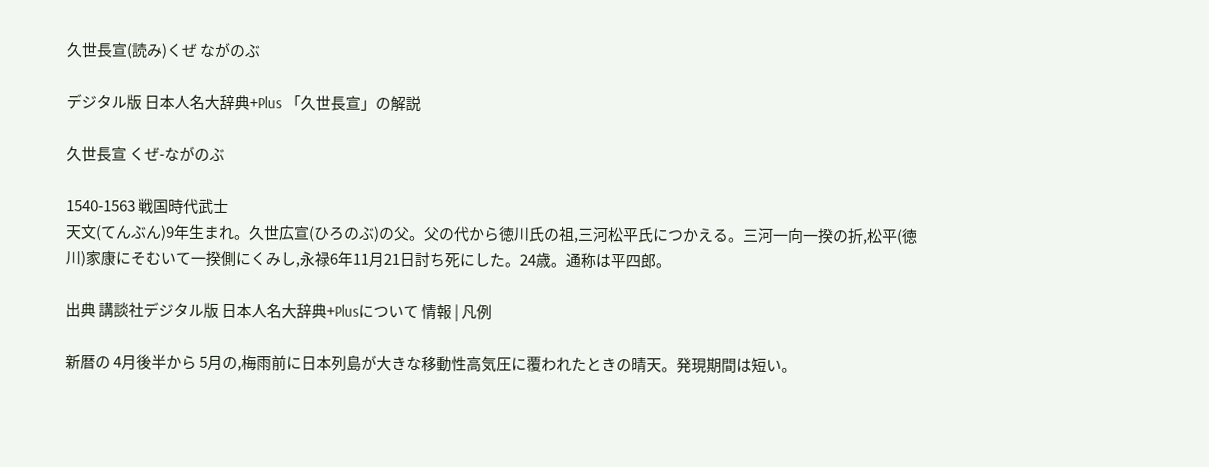久世長宣(読み)くぜ ながのぶ

デジタル版 日本人名大辞典+Plus 「久世長宣」の解説

久世長宣 くぜ-ながのぶ

1540-1563 戦国時代武士
天文(てんぶん)9年生まれ。久世広宣(ひろのぶ)の父。父の代から徳川氏の祖,三河松平氏につかえる。三河一向一揆の折,松平(徳川)家康にそむいて一揆側にくみし,永禄6年11月21日討ち死にした。24歳。通称は平四郎。

出典 講談社デジタル版 日本人名大辞典+Plusについて 情報 | 凡例

新暦の 4月後半から 5月の,梅雨前に日本列島が大きな移動性高気圧に覆われたときの晴天。発現期間は短い。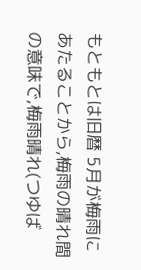もともとは旧暦 5月が梅雨にあたることから,梅雨の晴れ間の意味で,梅雨晴れ(つゆば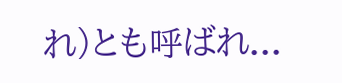れ)とも呼ばれ...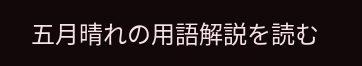五月晴れの用語解説を読む